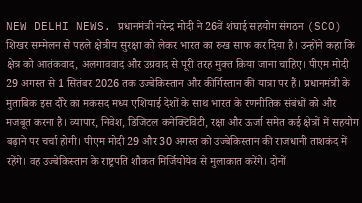NEW DELHI NEWS. प्रधानमंत्री नरेन्द्र मोदी ने 26वें शंघाई सहयोग संगठन (SCO) शिखर सम्मेलन से पहले क्षेत्रीय सुरक्षा को लेकर भारत का रुख साफ कर दिया है। उन्होंने कहा कि क्षेत्र को आतंकवाद, अलगाववाद और उग्रवाद से पूरी तरह मुक्त किया जाना चाहिए। पीएम मोदी 29 अगस्त से 1 सितंबर 2026 तक उज्बेकिस्तान और कीर्गिस्तान की यात्रा पर हैं। प्रधानमंत्री के मुताबिक इस दौरे का मकसद मध्य एशियाई देशों के साथ भारत के रणनीतिक संबंधों को और मजबूत करना है। व्यापार, निवेश, डिजिटल कनेक्टिविटी, रक्षा और ऊर्जा समेत कई क्षेत्रों में सहयोग बढ़ाने पर चर्चा होगी। पीएम मोदी 29 और 30 अगस्त को उज्बेकिस्तान की राजधानी ताशकंद में रहेंगे। वह उज्बेकिस्तान के राष्ट्रपति शौकत मिर्जियोयेव से मुलाकात करेंगे। दोनों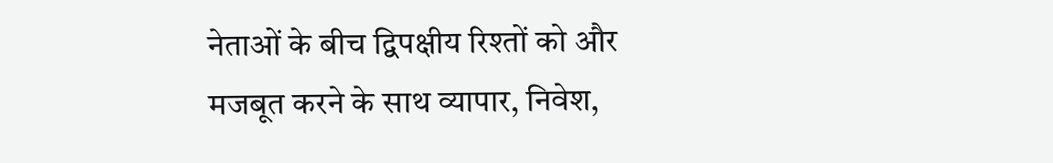नेताओं के बीच द्विपक्षीय रिश्तों को और मजबूत करने के साथ व्यापार, निवेश,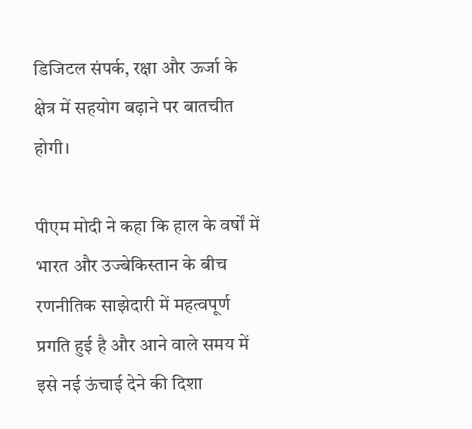डिजिटल संपर्क, रक्षा और ऊर्जा के क्षेत्र में सहयोग बढ़ाने पर बातचीत होगी।

पीएम मोदी ने कहा कि हाल के वर्षों में भारत और उज्बेकिस्तान के बीच रणनीतिक साझेदारी में महत्वपूर्ण प्रगति हुई है और आने वाले समय में इसे नई ऊंचाई देने की दिशा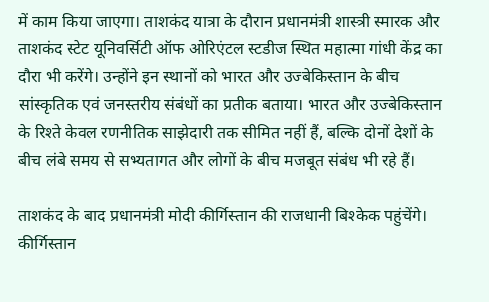में काम किया जाएगा। ताशकंद यात्रा के दौरान प्रधानमंत्री शास्त्री स्मारक और ताशकंद स्टेट यूनिवर्सिटी ऑफ ओरिएंटल स्टडीज स्थित महात्मा गांधी केंद्र का दौरा भी करेंगे। उन्होंने इन स्थानों को भारत और उज्बेकिस्तान के बीच सांस्कृतिक एवं जनस्तरीय संबंधों का प्रतीक बताया। भारत और उज्बेकिस्तान के रिश्ते केवल रणनीतिक साझेदारी तक सीमित नहीं हैं, बल्कि दोनों देशों के बीच लंबे समय से सभ्यतागत और लोगों के बीच मजबूत संबंध भी रहे हैं।

ताशकंद के बाद प्रधानमंत्री मोदी कीर्गिस्तान की राजधानी बिश्केक पहुंचेंगे। कीर्गिस्तान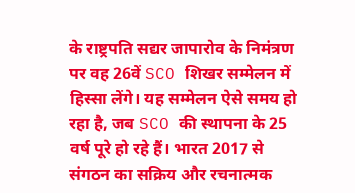के राष्ट्रपति सद्यर जापारोव के निमंत्रण पर वह 26वें SCO शिखर सम्मेलन में हिस्सा लेंगे। यह सम्मेलन ऐसे समय हो रहा है, जब SCO की स्थापना के 25 वर्ष पूरे हो रहे हैं। भारत 2017 से संगठन का सक्रिय और रचनात्मक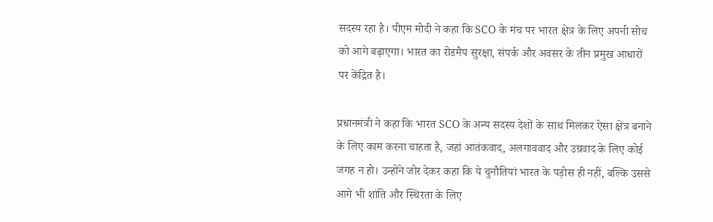सदस्य रहा है। पीएम मोदी ने कहा कि SCO के मंच पर भारत क्षेत्र के लिए अपनी सोच को आगे बढ़ाएगा। भारत का रोडमैप सुरक्षा, संपर्क और अवसर के तीन प्रमुख आधारों पर केंद्रित है।

प्रधानमंत्री ने कहा कि भारत SCO के अन्य सदस्य देशों के साथ मिलकर ऐसा क्षेत्र बनाने के लिए काम करना चाहता है, जहां आतंकवाद, अलगाववाद और उग्रवाद के लिए कोई जगह न हो। उन्होंने जोर देकर कहा कि ये चुनौतियां भारत के पड़ोस ही नहीं, बल्कि उससे आगे भी शांति और स्थिरता के लिए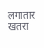लगातार खतरा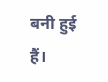बनी हुई हैं।